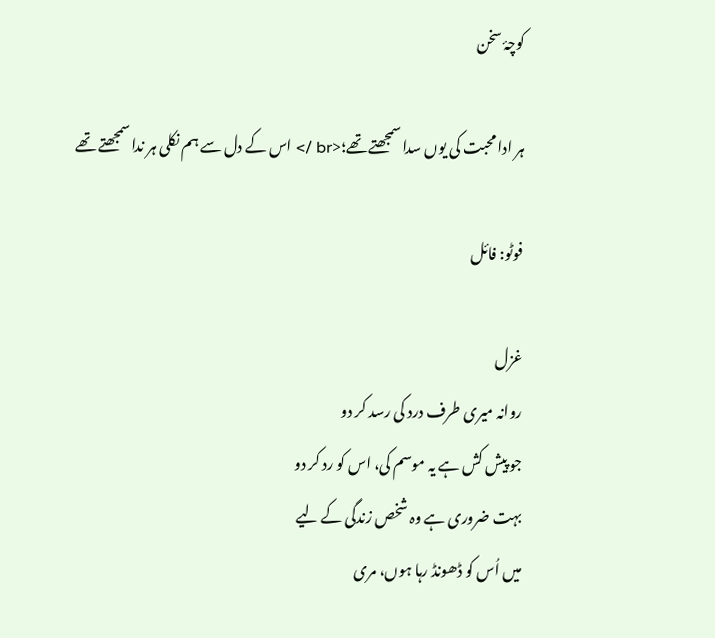کوچۂ سخن

ہر ادا محبت کی یوں سدا سمجھتے تھے؛<br /> اس کے دل سے ہم نکلی ہر ندا سمجھتے تھے

فوٹو: فائل

غزل
روانہ میری طرف درد کی رسد کر دو
جو پیش کش ہے یہ موسم کی، اس کو رد کر دو
بہت ضروری ہے وہ شخص زندگی کے لیے
میں اُس کو ڈھونڈ رہا ہوں، مری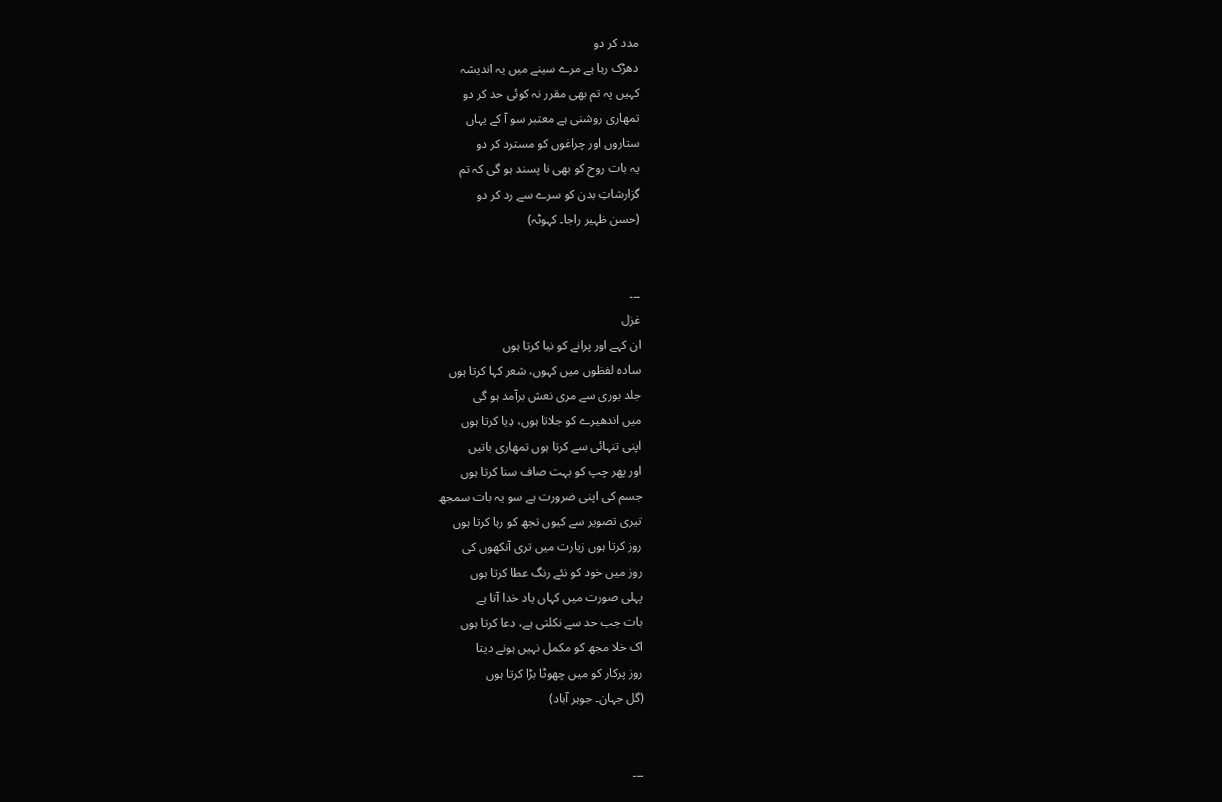مدد کر دو
دھڑک رہا ہے مرے سینے میں یہ اندیشہ
کہیں پہ تم بھی مقرر نہ کوئی حد کر دو
تمھاری روشنی ہے معتبر سو آ کے یہاں
ستاروں اور چراغوں کو مسترد کر دو
یہ بات روح کو بھی نا پسند ہو گی کہ تم
گزارشاتِ بدن کو سرے سے رد کر دو
(حسن ظہیر راجا۔ کہوٹہ)


۔۔۔
غزل
ان کہے اور پرانے کو نیا کرتا ہوں
سادہ لفظوں میں کہوں، شعر کہا کرتا ہوں
جلد بوری سے مری نعش برآمد ہو گی
میں اندھیرے کو جلاتا ہوں، دِیا کرتا ہوں
اپنی تنہائی سے کرتا ہوں تمھاری باتیں
اور پھر چپ کو بہت صاف سنا کرتا ہوں
جسم کی اپنی ضرورت ہے سو یہ بات سمجھ
تیری تصویر سے کیوں تجھ کو رہا کرتا ہوں
روز کرتا ہوں زیارت میں تری آنکھوں کی
روز میں خود کو نئے رنگ عطا کرتا ہوں
پہلی صورت میں کہاں یاد خدا آتا ہے
بات جب حد سے نکلتی ہے، دعا کرتا ہوں
اک خلا مجھ کو مکمل نہیں ہونے دیتا
روز پرکار کو میں چھوٹا بڑا کرتا ہوں
(گل جہان۔ جوہر آباد)


۔۔۔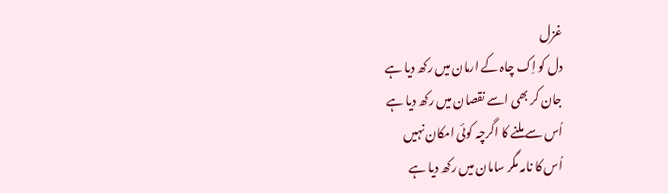غزل
دل کو اِک چاہ کے ارمان میں رکھ دیا ہے
جان کر بھی اسے نقصان میں رکھ دیا ہے
اُس سے ملنے کا اگرچہ کوئی امکان نہیں
اُس کا نامہ مگر سامان میں رکھ دیا ہے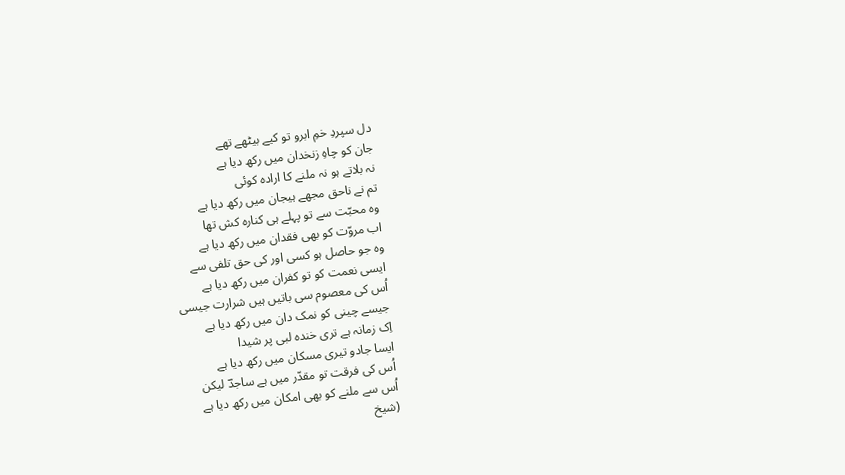دل سپردِ خمِ ابرو تو کیے بیٹھے تھے
جان کو چاہِ زنخدان میں رکھ دیا ہے
نہ بلاتے ہو نہ ملنے کا ارادہ کوئی
تم نے ناحق مجھے ہیجان میں رکھ دیا ہے
وہ محبّت سے تو پہلے ہی کنارہ کش تھا
اب مروّت کو بھی فقدان میں رکھ دیا ہے
وہ جو حاصل ہو کسی اور کی حق تلفی سے
ایسی نعمت کو تو کفران میں رکھ دیا ہے
اُس کی معصوم سی باتیں ہیں شرارت جیسی
جیسے چینی کو نمک دان میں رکھ دیا ہے
اِک زمانہ ہے تری خندہ لبی پر شیدا
ایسا جادو تیری مسکان میں رکھ دیا ہے
اُس کی فرقت تو مقدّر میں ہے ساجدؔ لیکن
اُس سے ملنے کو بھی امکان میں رکھ دیا ہے
(شیخ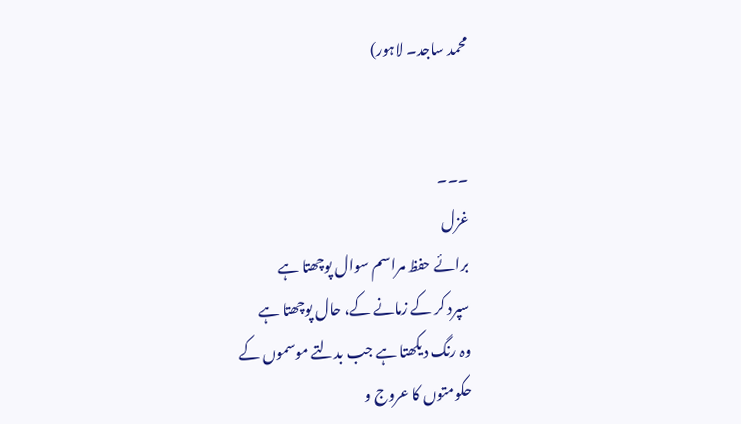محمد ساجد۔ لاہور)


۔۔۔
غزل
برائے حفظ مراسم سوال پوچھتا ہے
سپرد کر کے زمانے کے، حال پوچھتا ہے
وہ رنگ دیکھتا ہے جب بدلتے موسموں کے
حکومتوں کا عروج و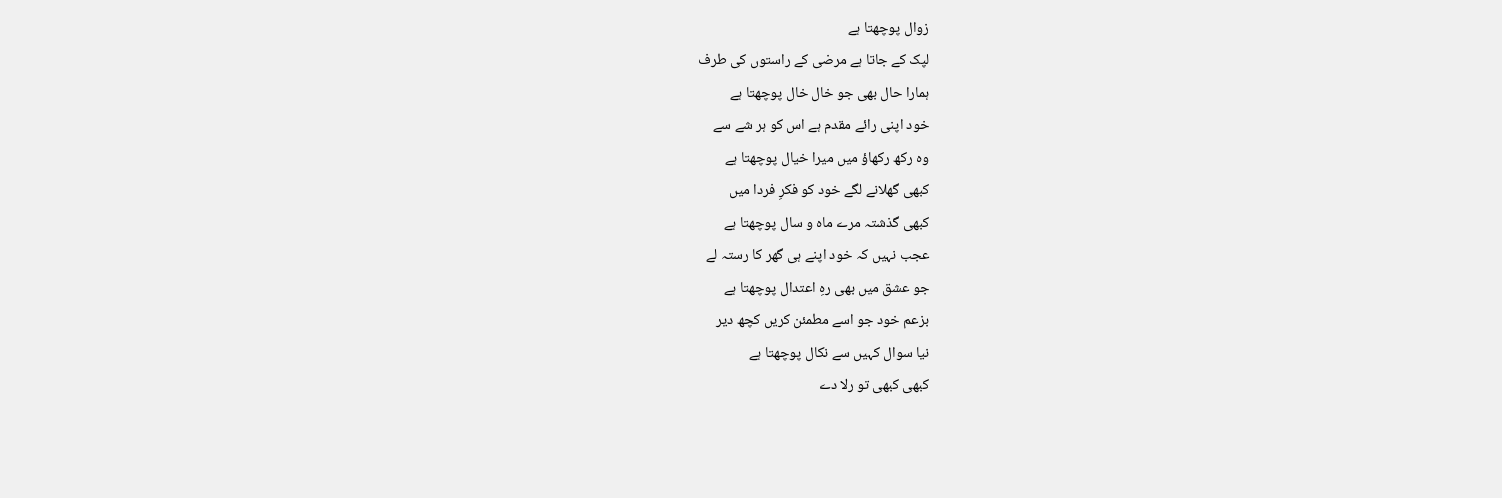زوال پوچھتا ہے
لپک کے جاتا ہے مرضی کے راستوں کی طرف
ہمارا حال بھی جو خال خال پوچھتا ہے
خود اپنی رائے مقدم ہے اس کو ہر شے سے
وہ رکھ رکھاؤ میں میرا خیال پوچھتا ہے
کبھی گھلانے لگے خود کو فکرِ فردا میں
کبھی گذشتہ مرے ماہ و سال پوچھتا ہے
عجب نہیں کہ خود اپنے ہی گھر کا رستہ لے
جو عشق میں بھی رہِ اعتدال پوچھتا ہے
بزعم خود جو اسے مطمئن کریں کچھ دیر
نیا سوال کہیں سے نکال پوچھتا ہے
کبھی کبھی تو رلا دے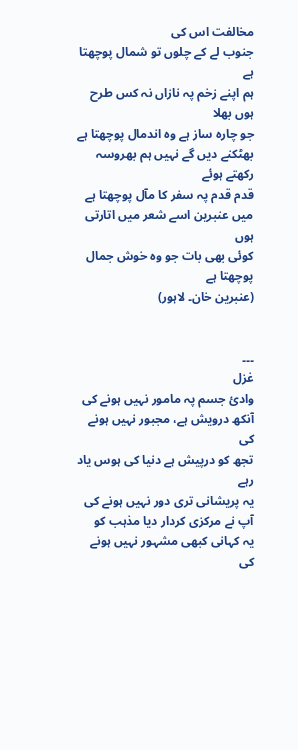مخالفت اس کی
جنوب لے کے چلوں تو شمال پوچھتا ہے
ہم اپنے زخم پہ نازاں نہ کس طرح ہوں بھلا
جو چارہ ساز ہے وہ اندمال پوچھتا ہے
بھٹکنے دیں گے نہیں ہم بھروسہ رکھتے ہوئے
قدم قدم پہ سفر کا مآل پوچھتا ہے
میں عنبرین اسے شعر میں اتارتی ہوں
کوئی بھی بات جو وہ خوش جمال پوچھتا ہے
(عنبرین خان۔ لاہور)


۔۔۔
غزل
وادیٔ جسم پہ مامور نہیں ہونے کی
آنکھ درویش ہے، مجبور نہیں ہونے کی
تجھ کو درپیش ہے دنیا کی ہوس یاد رہے
یہ پریشانی تری دور نہیں ہونے کی
آپ نے مرکزی کردار دیا مذہب کو
یہ کہانی کبھی مشہور نہیں ہونے کی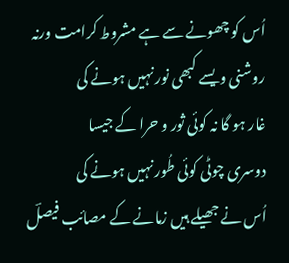اُس کو چھونے سے ہے مشروط کرامت ورنہ
روشنی ویسے کبھی نور نہیں ہونے کی
غار ہو گا نہ کوئی ثور و حرا کے جیسا
دوسری چوٹی کوئی طُور نہیں ہونے کی
اُس نے جھیلے ہیں زمانے کے مصائب فیصلؔ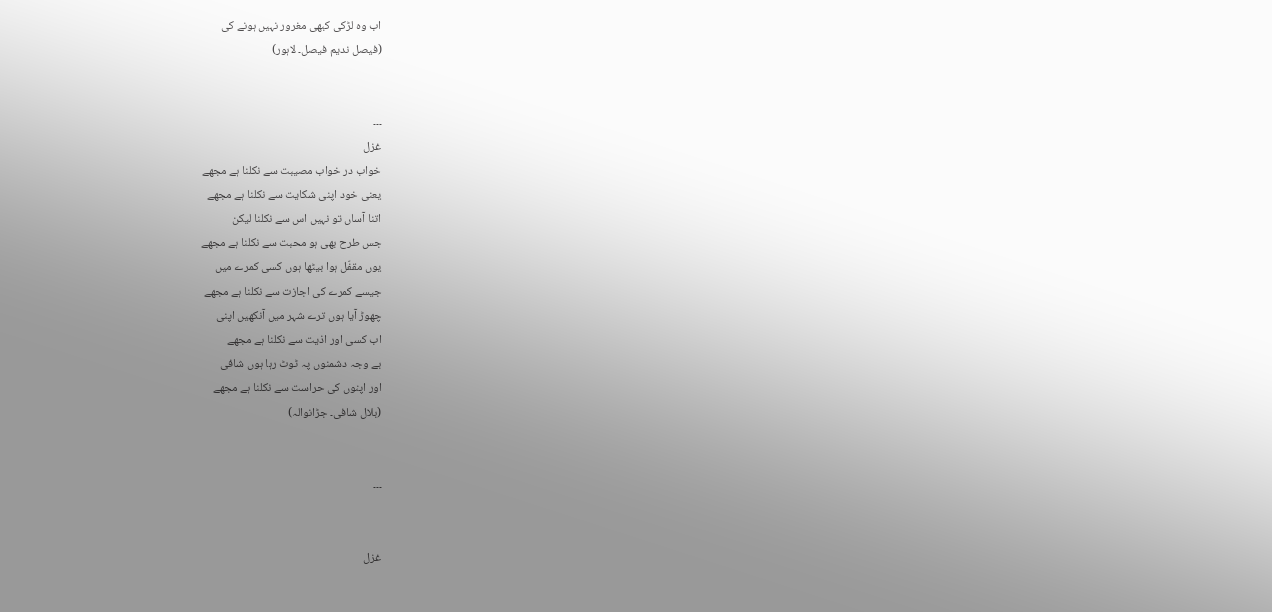اب وہ لڑکی کبھی مغرور نہیں ہونے کی
(فیصل ندیم فیصل۔ لاہور)


۔۔۔
غزل
خواب در خواب مصیبت سے نکلنا ہے مجھے
یعنی خود اپنی شکایت سے نکلنا ہے مجھے
اتنا آساں تو نہیں اس سے نکلنا لیکن
جس طرح بھی ہو محبت سے نکلنا ہے مجھے
یوں مقفّل ہوا بیٹھا ہوں کسی کمرے میں
جیسے کمرے کی اجازت سے نکلنا ہے مجھے
چھوڑ آیا ہوں ترے شہر میں آنکھیں اپنی
اب کسی اور اذیت سے نکلنا ہے مجھے
بے وجہ دشمنوں پہ ٹوٹ رہا ہوں شافی
اور اپنوں کی حراست سے نکلنا ہے مجھے
(بلال شافی۔ جڑانوالہ)


۔۔۔


غزل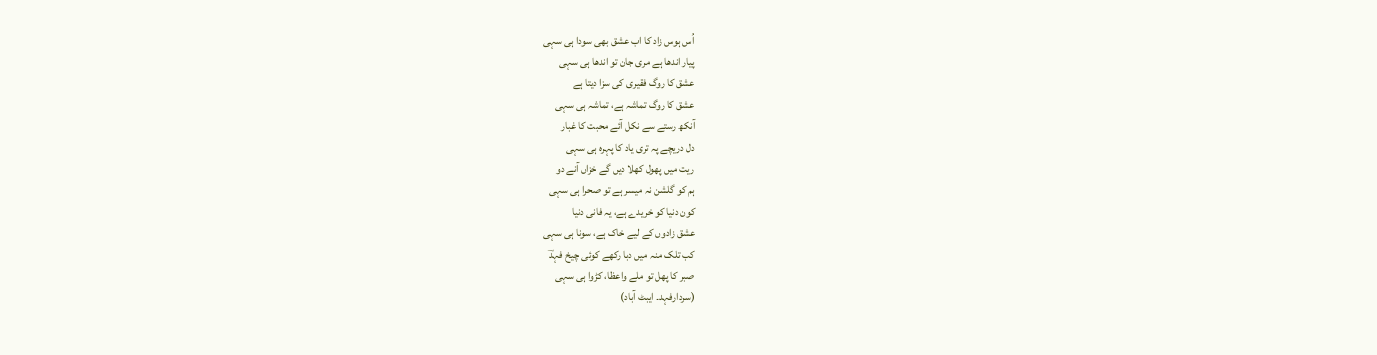اُس ہوس زاد کا اب عشق بھی سودا ہی سہی
پیار اندھا ہے مری جان تو اندھا ہی سہی
عشق کا روگ فقیری کی سزا دیتا ہے
عشق کا روگ تماشہ ہے، تماشہ ہی سہی
آنکھ رستے سے نکل آئے محبت کا غبار
دل دریچے پہ تری یاد کا پہرہ ہی سہی
ریت میں پھول کھلا دیں گے خزاں آنے دو
ہم کو گلشن نہ میسر ہے تو صحرا ہی سہی
کون دنیا کو خریدے ہے، یہ فانی دنیا
عشق زادوں کے لیے خاک ہے، سونا ہی سہی
کب تلک منہ میں دبا رکھے کوئی چیخ فہدؔ
صبر کا پھل تو ملے واعظا، کڑوا ہی سہی
(سردارفہد۔ ایبٹ آباد)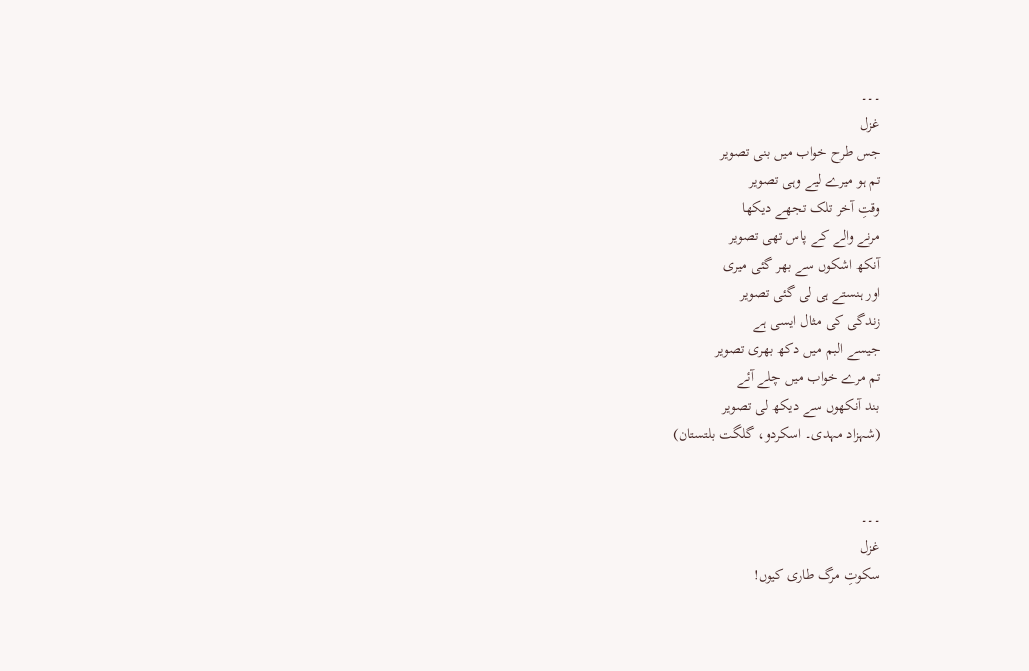۔۔۔
غزل
جس طرح خواب میں بنی تصویر
تم ہو میرے لیے وہی تصویر
وقتِ آخر تلک تجھے دیکھا
مرنے والے کے پاس تھی تصویر
آنکھ اشکوں سے بھر گئی میری
اور ہنستے ہی لی گئی تصویر
زندگی کی مثال ایسی ہے
جیسے البم میں دکھ بھری تصویر
تم مرے خواب میں چلے آئے
بند آنکھوں سے دیکھ لی تصویر
(شہزاد مہدی۔ اسکردو، گلگت بلتستان)


۔۔۔
غزل
سکوتِ مرگ طاری کیوں!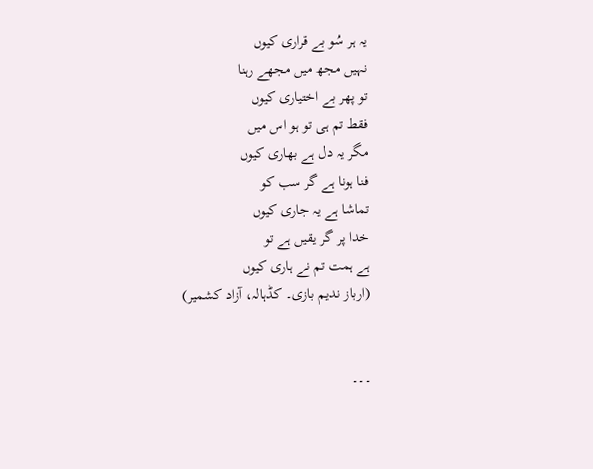یہ ہر سُو بے قراری کیوں
نہیں مجھ میں مجھے رہنا
تو پھر بے اختیاری کیوں
فقط تم ہی تو ہو اس میں
مگر یہ دل ہے بھاری کیوں
فنا ہونا ہے گر سب کو
تماشا ہے یہ جاری کیوں
خدا پر گر یقیں ہے تو
ہے ہمت تم نے ہاری کیوں
(ارباز ندیم بازی۔ کڈہالہ، آزاد کشمیر)


۔۔۔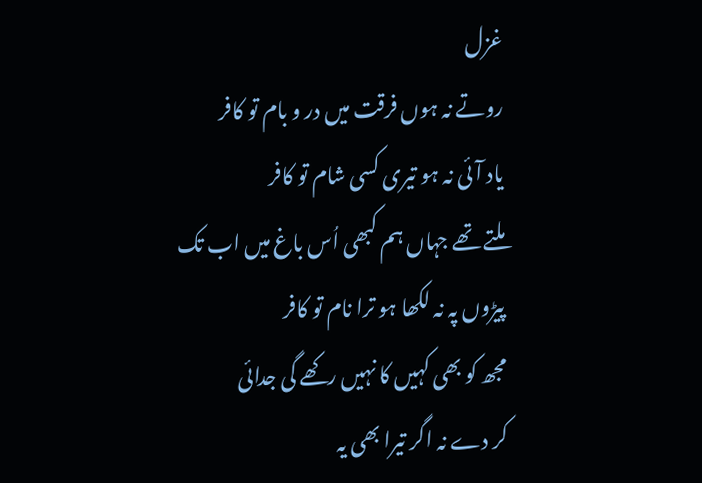غزل
روتے نہ ہوں فرقت میں در و بام تو کافر
یاد آئی نہ ہو تیری کسی شام تو کافر
ملتے تھے جہاں ہم کبھی اُس باغ میں اب تک
پیڑوں پہ نہ لکھا ہو ترا نام تو کافر
مجھ کو بھی کہیں کا نہیں رکھے گی جدائی
کر دے نہ اگر تیرا بھی یہ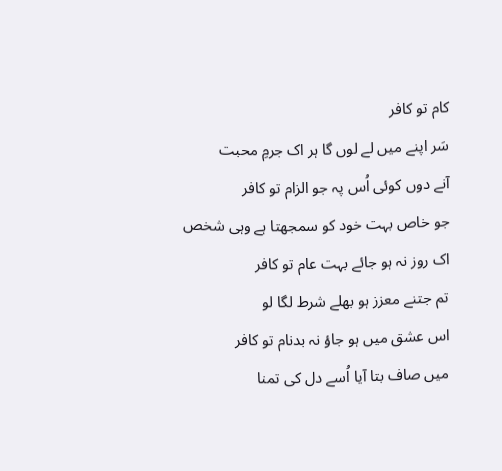کام تو کافر
سَر اپنے میں لے لوں گا ہر اک جرمِ محبت
آنے دوں کوئی اُس پہ جو الزام تو کافر
جو خاص بہت خود کو سمجھتا ہے وہی شخص
اک روز نہ ہو جائے بہت عام تو کافر
تم جتنے معزز ہو بھلے شرط لگا لو
اس عشق میں ہو جاؤ نہ بدنام تو کافر
میں صاف بتا آیا اُسے دل کی تمنا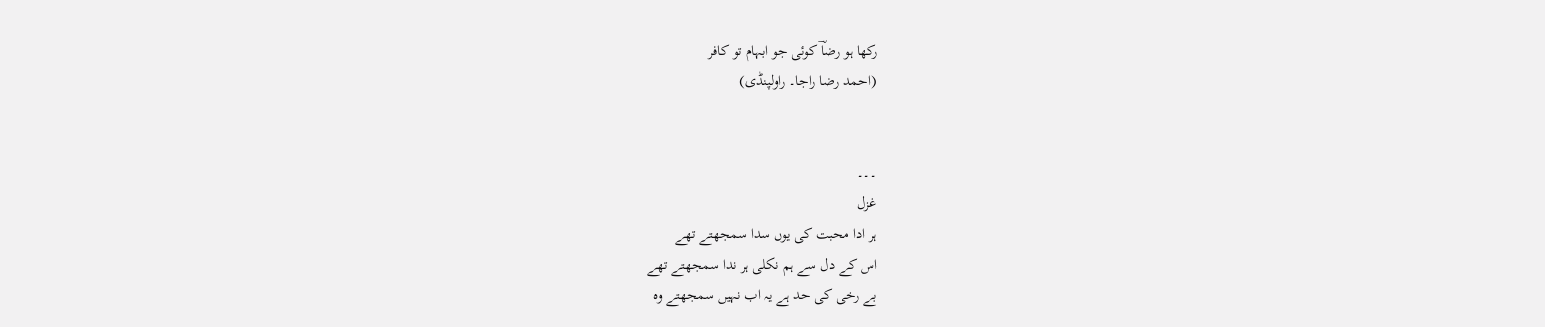رکھا ہو رضاؔ کوئی جو ابہام تو کافر
(احمد رضا راجا۔ راولپنڈی)


۔۔۔
غزل
ہر ادا محبت کی یوں سدا سمجھتے تھے
اس کے دل سے ہم نکلی ہر ندا سمجھتے تھے
بے رخی کی حد ہے یہ اب نہیں سمجھتے وہ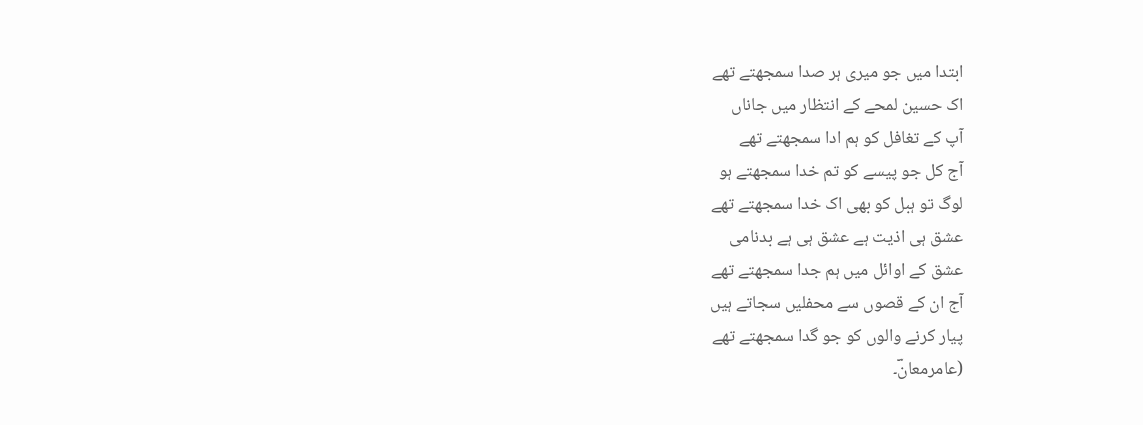ابتدا میں جو میری ہر صدا سمجھتے تھے
اک حسین لمحے کے انتظار میں جاناں
آپ کے تغافل کو ہم ادا سمجھتے تھے
آج کل جو پیسے کو تم خدا سمجھتے ہو
لوگ تو ہبل کو بھی اک خدا سمجھتے تھے
عشق ہی اذیت ہے عشق ہی ہے بدنامی
عشق کے اوائل میں ہم جدا سمجھتے تھے
آج ان کے قصوں سے محفلیں سجاتے ہیں
پیار کرنے والوں کو جو گدا سمجھتے تھے
(عامرمعانؔ۔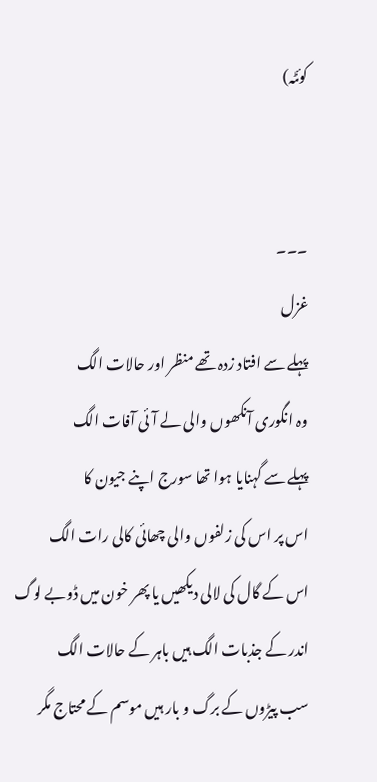کوئٹہ)


۔۔۔
غزل
پہلے سے افتاد زدہ تھے منظر اور حالات الگ
وہ انگوری آنکھوں والی لے آئی آفات الگ
پہلے سے گہنایا ہوا تھا سورج اپنے جیون کا
اس پر اس کی زلفوں والی چھائی کالی رات الگ
اس کے گال کی لالی دیکھیں یا پھر خون میں ڈوبے لوگ
اندر کے جذبات الگ ہیں باہر کے حالات الگ
سب پیڑوں کے برگ و بار ہیں موسم کے محتاج مگر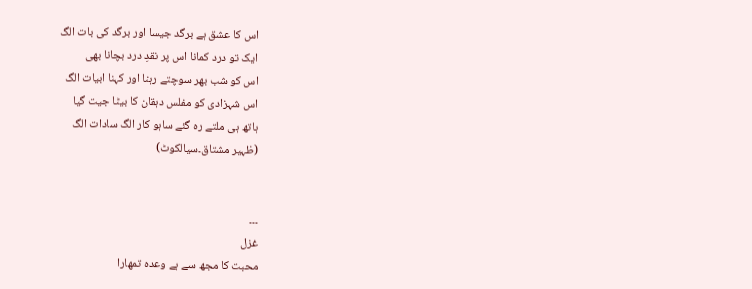اس کا عشق ہے برگد جیسا اور برگد کی بات الگ
ایک تو درد کمانا اس پر نقدِ درد بچانا بھی
اس کو شب بھر سوچتے رہنا اور کہنا ابیات الگ
اس شہزادی کو مفلس دہقان کا بیٹا جیت گیا
ہاتھ ہی ملتے رہ گئے ساہو کار الگ سادات الگ
(ظہیر مشتاق۔سیالکوٹ)


۔۔۔
غزل
محبت کا مجھ سے ہے وعدہ تمھارا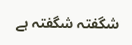شگفتہ شگفتہ ہے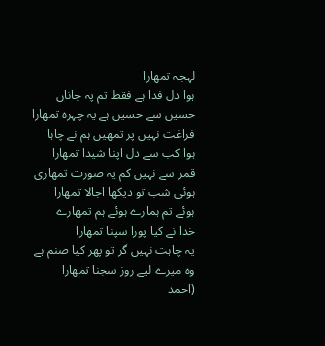لہجہ تمھارا
ہوا دل فدا ہے فقط تم پہ جاناں
حسیں سے حسیں ہے یہ چہرہ تمھارا
فراغت نہیں پر تمھیں ہم نے چاہا
ہوا کب سے دل اپنا شیدا تمھارا
قمر سے نہیں کم یہ صورت تمھاری
ہوئی شب تو دیکھا اجالا تمھارا
ہوئے تم ہمارے ہوئے ہم تمھارے
خدا نے کیا پورا سپنا تمھارا
یہ چاہت نہیں گر تو پھر کیا صنم ہے
وہ میرے لیے روز سجنا تمھارا
(احمد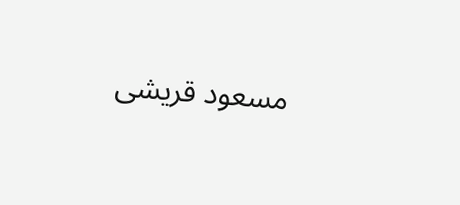مسعود قریشی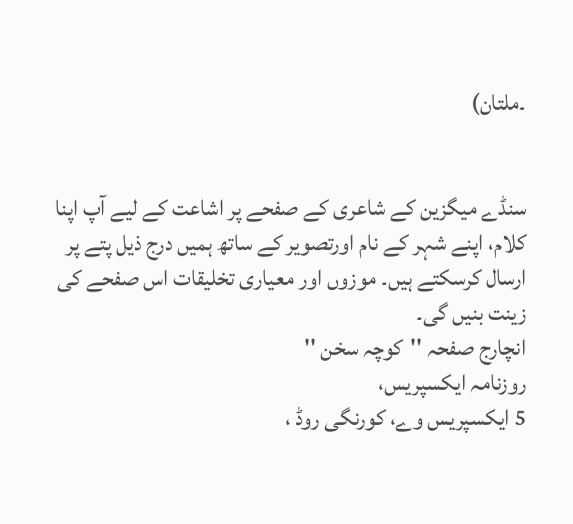۔ملتان)


سنڈے میگزین کے شاعری کے صفحے پر اشاعت کے لیے آپ اپنا کلام، اپنے شہر کے نام اورتصویر کے ساتھ ہمیں درج ذیل پتے پر ارسال کرسکتے ہیں۔ موزوں اور معیاری تخلیقات اس صفحے کی زینت بنیں گی۔
انچارج صفحہ ''کوچہ سخن ''
روزنامہ ایکسپریس،
5 ایکسپریس وے، کورنگی روڈ ،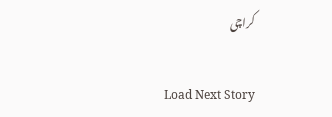کراچی

Load Next Story